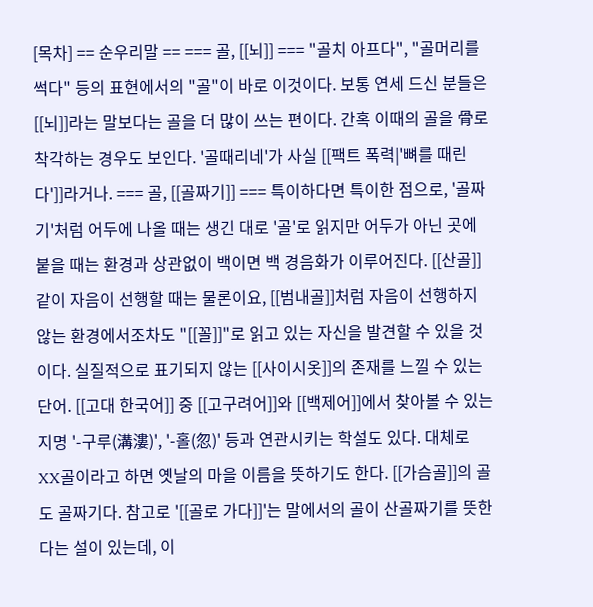[목차] == 순우리말 == === 골, [[뇌]] === "골치 아프다", "골머리를 썩다" 등의 표현에서의 "골"이 바로 이것이다. 보통 연세 드신 분들은 [[뇌]]라는 말보다는 골을 더 많이 쓰는 편이다. 간혹 이때의 골을 骨로 착각하는 경우도 보인다. '골때리네'가 사실 [[팩트 폭력|'뼈를 때린다']]라거나. === 골, [[골짜기]] === 특이하다면 특이한 점으로, '골짜기'처럼 어두에 나올 때는 생긴 대로 '골'로 읽지만 어두가 아닌 곳에 붙을 때는 환경과 상관없이 백이면 백 경음화가 이루어진다. [[산골]]같이 자음이 선행할 때는 물론이요, [[범내골]]처럼 자음이 선행하지 않는 환경에서조차도 "[[꼴]]"로 읽고 있는 자신을 발견할 수 있을 것이다. 실질적으로 표기되지 않는 [[사이시옷]]의 존재를 느낄 수 있는 단어. [[고대 한국어]] 중 [[고구려어]]와 [[백제어]]에서 찾아볼 수 있는 지명 '-구루(溝漊)', '-홀(忽)' 등과 연관시키는 학설도 있다. 대체로 XX골이라고 하면 옛날의 마을 이름을 뜻하기도 한다. [[가슴골]]의 골도 골짜기다. 참고로 '[[골로 가다]]'는 말에서의 골이 산골짜기를 뜻한다는 설이 있는데, 이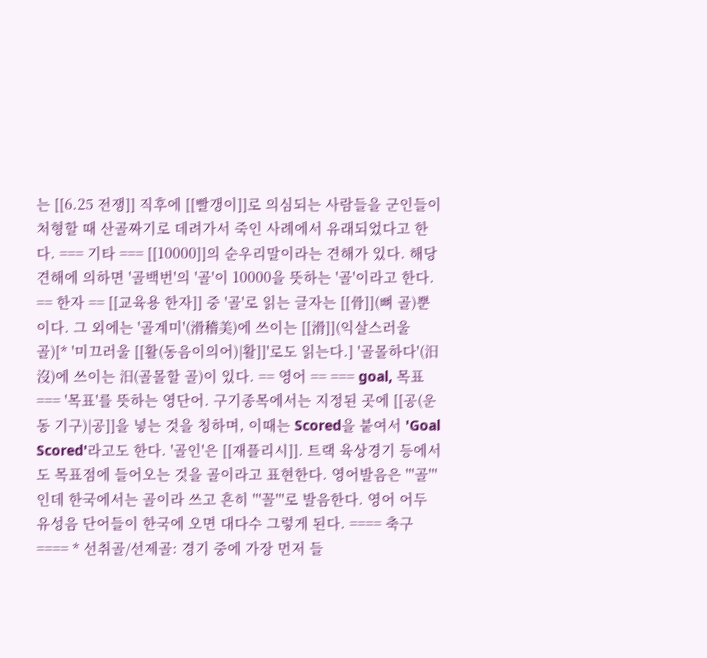는 [[6.25 전쟁]] 직후에 [[빨갱이]]로 의심되는 사람들을 군인들이 처형할 때 산골짜기로 데려가서 죽인 사례에서 유래되었다고 한다. === 기타 === [[10000]]의 순우리말이라는 견해가 있다. 해당 견해에 의하면 '골백번'의 '골'이 10000을 뜻하는 '골'이라고 한다. == 한자 == [[교육용 한자]] 중 '골'로 읽는 글자는 [[骨]](뼈 골)뿐이다. 그 외에는 '골계미'(滑稽美)에 쓰이는 [[滑]](익살스러울 골)[* '미끄러울 [[활(동음이의어)|활]]'로도 읽는다.] '골몰하다'(汨沒)에 쓰이는 汨(골몰할 골)이 있다. == 영어 == === goal, 목표 === '목표'를 뜻하는 영단어. 구기종목에서는 지정된 곳에 [[공(운동 기구)|공]]을 넣는 것을 칭하며, 이때는 Scored을 붙여서 'Goal Scored'라고도 한다. '골인'은 [[재플리시]]. 트랙 육상경기 등에서도 목표점에 들어오는 것을 골이라고 표현한다. 영어발음은 '''골'''인데 한국에서는 골이라 쓰고 흔히 '''꼴'''로 발음한다. 영어 어두 유성음 단어들이 한국에 오면 대다수 그렇게 된다. ==== 축구 ==== * 선취골/선제골: 경기 중에 가장 먼저 들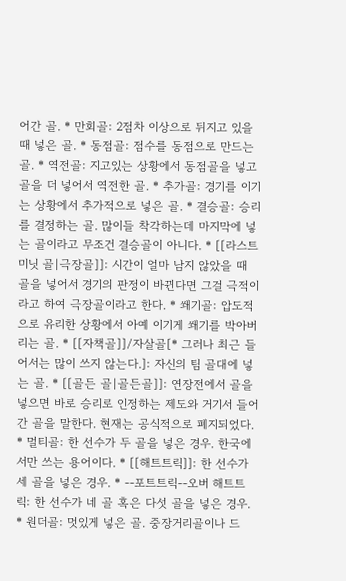어간 골. * 만회골: 2점차 이상으로 뒤지고 있을 때 넣은 골. * 동점골: 점수를 동점으로 만드는 골. * 역전골: 지고있는 상황에서 동점골을 넣고 골을 더 넣어서 역전한 골. * 추가골: 경기를 이기는 상황에서 추가적으로 넣은 골. * 결승골: 승리를 결정하는 골. 많이들 착각하는데 마지막에 넣는 골이라고 무조건 결승골이 아니다. * [[라스트 미닛 골|극장골]]: 시간이 얼마 남지 않았을 때 골을 넣어서 경기의 판정이 바뀐다면 그걸 극적이라고 하여 극장골이라고 한다. * 쐐기골: 압도적으로 유리한 상황에서 아예 이기게 쐐기를 박아버리는 골. * [[자책골]]/자살골[* 그러나 최근 들어서는 많이 쓰지 않는다.]: 자신의 팀 골대에 넣는 골. * [[골든 골|골든골]]: 연장전에서 골을 넣으면 바로 승리로 인정하는 제도와 거기서 들어간 골을 말한다. 현재는 공식적으로 폐지되었다. * 멀티골: 한 선수가 두 골을 넣은 경우. 한국에서만 쓰는 용어이다. * [[해트트릭]]: 한 선수가 세 골을 넣은 경우. * --포트트릭--오버 해트트릭: 한 선수가 네 골 혹은 다섯 골을 넣은 경우. * 원더골: 멋있게 넣은 골. 중장거리골이나 드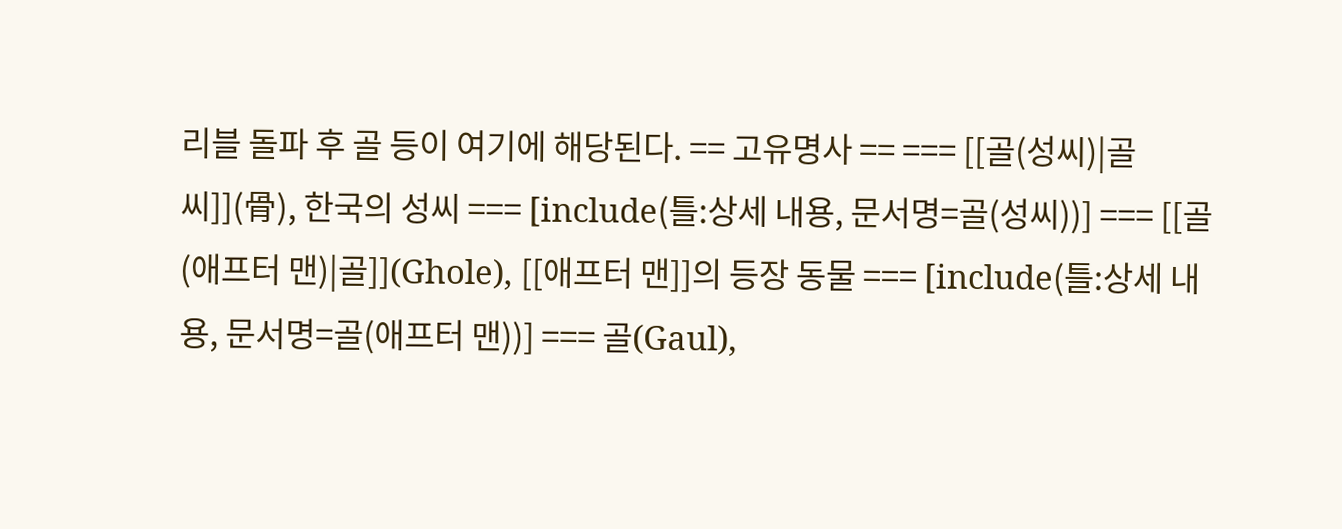리블 돌파 후 골 등이 여기에 해당된다. == 고유명사 == === [[골(성씨)|골씨]](骨), 한국의 성씨 === [include(틀:상세 내용, 문서명=골(성씨))] === [[골(애프터 맨)|골]](Ghole), [[애프터 맨]]의 등장 동물 === [include(틀:상세 내용, 문서명=골(애프터 맨))] === 골(Gaul),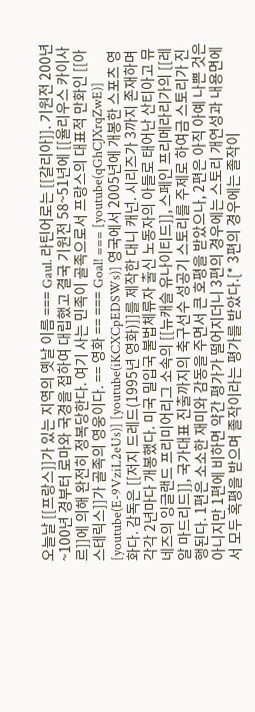오늘날 [[프랑스]]가 있는 지역의 옛날 이름 === Gaul. 라틴어로는 [[갈리아]]. 기원전 200년~100년 경부터 로마와 국경을 접하여 대립했고 결국 기원전 58~51년에 [[율리우스 카이사르]]에 의해 완전히 정복당한다. 여기 사는 민족이 골족으로서 프랑스의 대표적 만화인 [[아스테릭스]]가 골족의 영웅이다. == 영화 == === Goal! === [youtube(qGhCJXrqZwE)] [youtube(E-9VziL2eUs)] [youtube(iKCXCpEDSWs)] 영국에서 2005년에 개봉한 스포츠 영화다. 감독은 [[저지 드레드(1995년 영화)]]를 제작한 대니 캐넌. 시리즈가 3까지 존재하며 각각 2년마다 개봉했다. 미국 밀입국 불법체류자 출신 노동자의 아들로 태어난 산티아고 뮤네즈의 잉글랜드 프리미어리그 소속의 [[뉴캐슬 유나이티드]], 스페인 프리메라리가의 [[레알 마드리드]], 국가대표 진출까지의 축구선수 성공기 스토리를 주제로 하여금 스토리가 진행된다. 1편은 소소한 재미와 감동을 주면서 큰 호평을 받았으나, 2편은 아직 아예 나쁜 것은 아니지만 1편에 비하면 약간 평가가 떨어지더니 3편의 경우에는 스토리 개연성과 내용면에서 모두 혹평을 받으며 졸작이라는 평가를 받았다.[* 3편의 경우에는 졸작이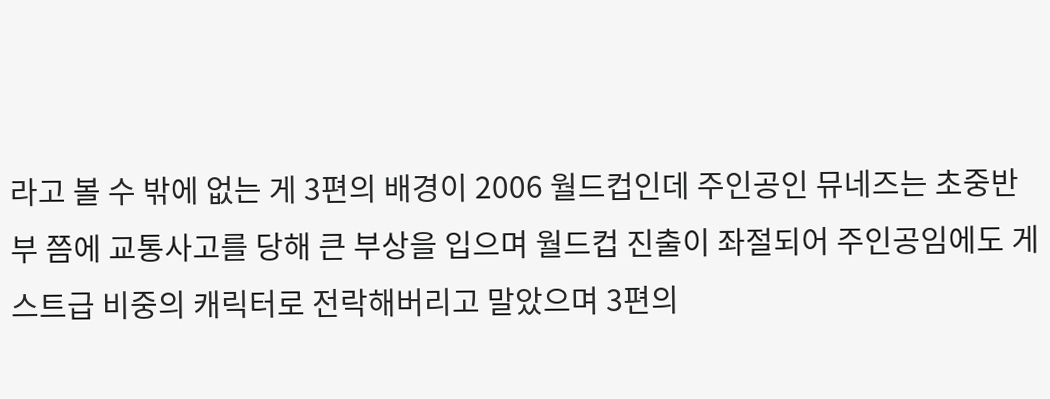라고 볼 수 밖에 없는 게 3편의 배경이 2006 월드컵인데 주인공인 뮤네즈는 초중반부 쯤에 교통사고를 당해 큰 부상을 입으며 월드컵 진출이 좌절되어 주인공임에도 게스트급 비중의 캐릭터로 전락해버리고 말았으며 3편의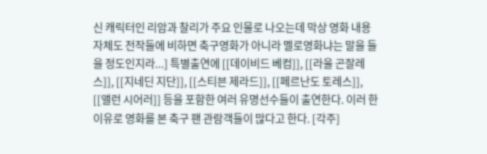신 캐릭터인 리암과 찰리가 주요 인물로 나오는데 막상 영화 내용 자체도 전작들에 비하면 축구영화가 아니라 멜로영화냐는 말을 들을 정도인지라...] 특별출연에 [[데이비드 베컴]], [[라울 곤잘레스]], [[지네딘 지단]], [[스티븐 제라드]], [[페르난도 토레스]], [[앨런 시어러]] 등을 포함한 여러 유명선수들이 출연한다. 이러 한 이유로 영화를 본 축구 팬 관람객들이 많다고 한다. [각주]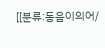[[분류:동음이의어/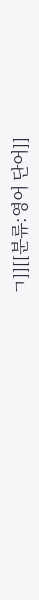ㄱ]][[분류:영어 단어]]